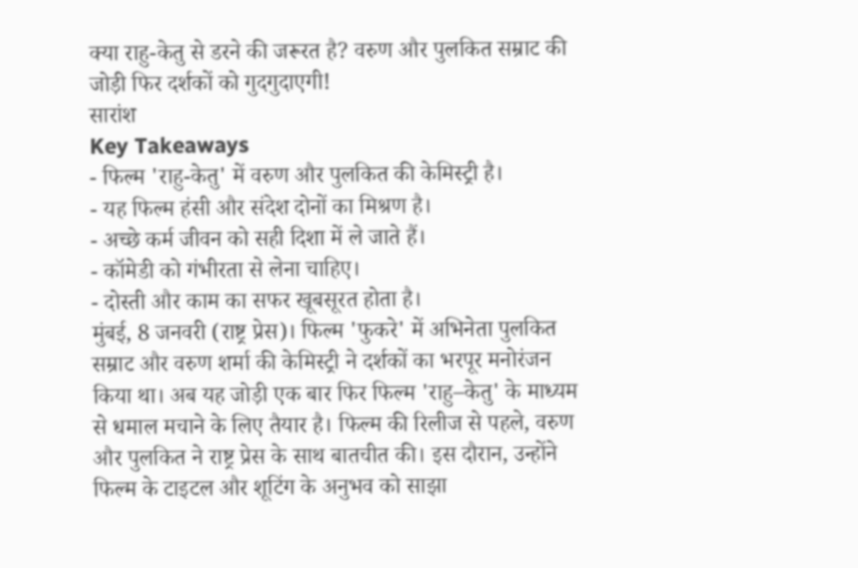क्या राहु-केतु से डरने की जरूरत है? वरुण और पुलकित सम्राट की जोड़ी फिर दर्शकों को गुदगुदाएगी!
सारांश
Key Takeaways
- फिल्म 'राहु-केतु' में वरुण और पुलकित की केमिस्ट्री है।
- यह फिल्म हंसी और संदेश दोनों का मिश्रण है।
- अच्छे कर्म जीवन को सही दिशा में ले जाते हैं।
- कॉमेडी को गंभीरता से लेना चाहिए।
- दोस्ती और काम का सफर खूबसूरत होता है।
मुंबई, 8 जनवरी (राष्ट्र प्रेस)। फिल्म 'फुकरे' में अभिनेता पुलकित सम्राट और वरुण शर्मा की केमिस्ट्री ने दर्शकों का भरपूर मनोरंजन किया था। अब यह जोड़ी एक बार फिर फिल्म 'राहु–केतु' के माध्यम से धमाल मचाने के लिए तैयार है। फिल्म की रिलीज से पहले, वरुण और पुलकित ने राष्ट्र प्रेस के साथ बातचीत की। इस दौरान, उन्होंने फिल्म के टाइटल और शूटिंग के अनुभव को साझा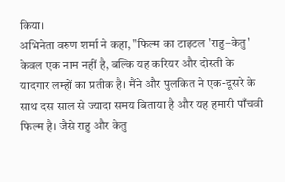किया।
अभिनेता वरुण शर्मा ने कहा, "फिल्म का टाइटल 'राहु–केतु' केवल एक नाम नहीं है, बल्कि यह करियर और दोस्ती के यादगार लम्हों का प्रतीक है। मैंने और पुलकित ने एक-दूसरे के साथ दस साल से ज्यादा समय बिताया है और यह हमारी पाँचवी फिल्म है। जैसे राहु और केतु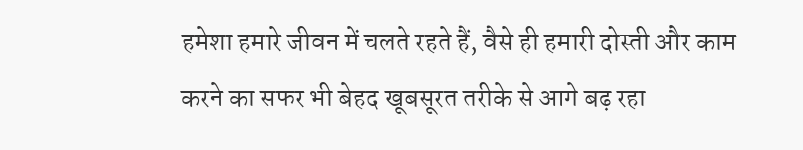हमेशा हमारे जीवन में चलते रहते हैं, वैसे ही हमारी दोस्ती और काम करने का सफर भी बेहद खूबसूरत तरीके से आगे बढ़ रहा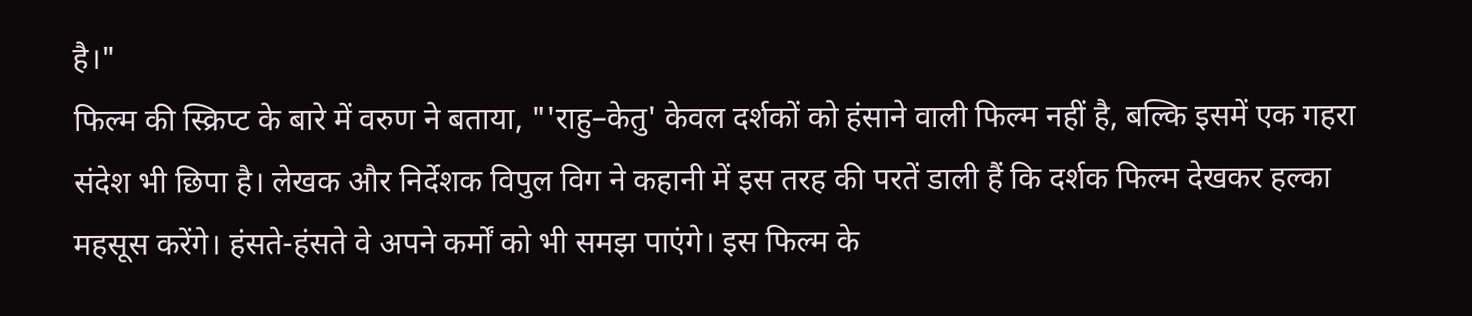है।"
फिल्म की स्क्रिप्ट के बारे में वरुण ने बताया, "'राहु–केतु' केवल दर्शकों को हंसाने वाली फिल्म नहीं है, बल्कि इसमें एक गहरा संदेश भी छिपा है। लेखक और निर्देशक विपुल विग ने कहानी में इस तरह की परतें डाली हैं कि दर्शक फिल्म देखकर हल्का महसूस करेंगे। हंसते-हंसते वे अपने कर्मों को भी समझ पाएंगे। इस फिल्म के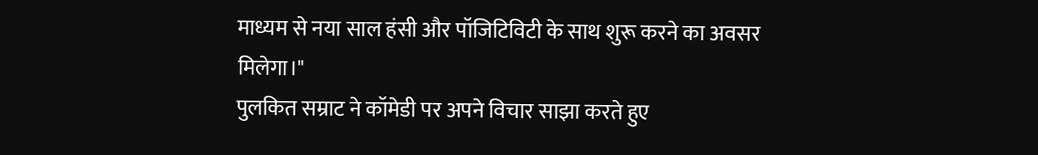माध्यम से नया साल हंसी और पॉजिटिविटी के साथ शुरू करने का अवसर मिलेगा।"
पुलकित सम्राट ने कॉमेडी पर अपने विचार साझा करते हुए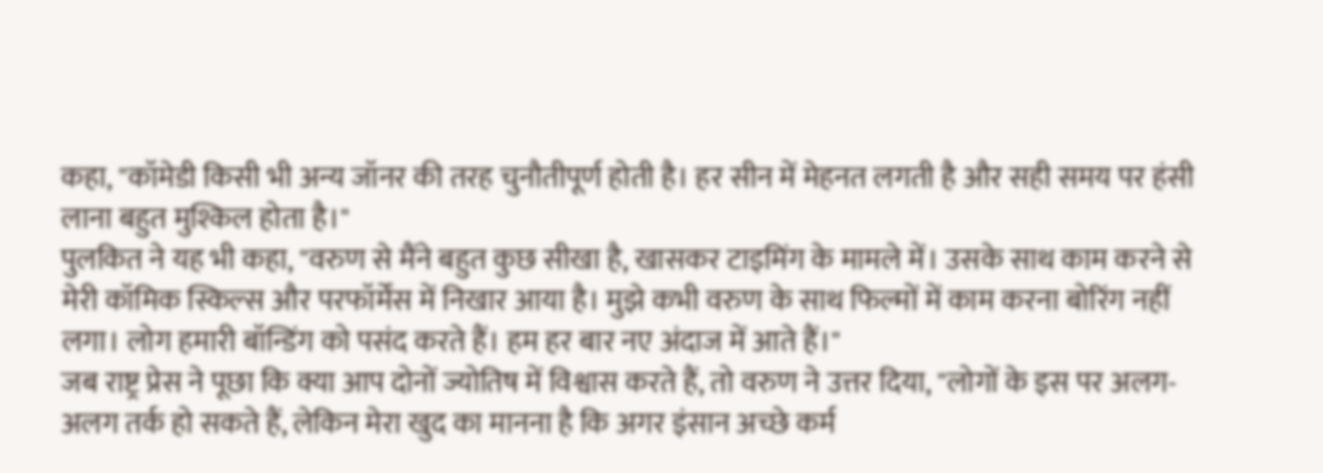कहा, "कॉमेडी किसी भी अन्य जॉनर की तरह चुनौतीपूर्ण होती है। हर सीन में मेहनत लगती है और सही समय पर हंसी लाना बहुत मुश्किल होता है।"
पुलकित ने यह भी कहा, "वरुण से मैंने बहुत कुछ सीखा है, खासकर टाइमिंग के मामले में। उसके साथ काम करने से मेरी कॉमिक स्किल्स और परफॉर्मेंस में निखार आया है। मुझे कभी वरुण के साथ फिल्मों में काम करना बोरिंग नहीं लगा। लोग हमारी बॉन्डिंग को पसंद करते हैं। हम हर बार नए अंदाज में आते हैं।"
जब राष्ट्र प्रेस ने पूछा कि क्या आप दोनों ज्योतिष में विश्वास करते हैं, तो वरुण ने उत्तर दिया, "लोगों के इस पर अलग-अलग तर्क हो सकते हैं, लेकिन मेरा खुद का मानना है कि अगर इंसान अच्छे कर्म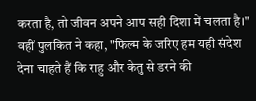करता है, तो जीवन अपने आप सही दिशा में चलता है।" वहीं पुलकित ने कहा, "फिल्म के जरिए हम यही संदेश देना चाहते हैं कि राहु और केतु से डरने की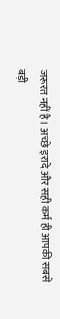जरूरत नहीं है। अच्छे इरादे और सही कर्म ही आपकी सबसे बड़ी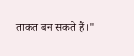ताकत बन सकते हैं।"